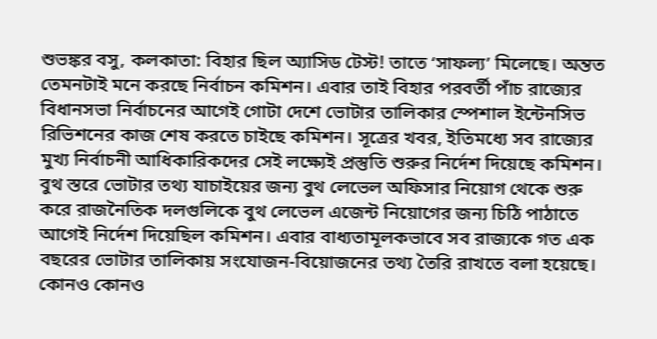শুভঙ্কর বসু, কলকাতা: বিহার ছিল অ্যাসিড টেস্ট! তাতে ‘সাফল্য’ মিলেছে। অন্তত তেমনটাই মনে করছে নির্বাচন কমিশন। এবার তাই বিহার পরবর্তী পাঁচ রাজ্যের বিধানসভা নির্বাচনের আগেই গোটা দেশে ভোটার তালিকার স্পেশাল ইন্টেনসিভ রিভিশনের কাজ শেষ করতে চাইছে কমিশন। সূত্রের খবর, ইতিমধ্যে সব রাজ্যের মুখ্য নির্বাচনী আধিকারিকদের সেই লক্ষ্যেই প্রস্তুতি শুরুর নির্দেশ দিয়েছে কমিশন। বুথ স্তরে ভোটার তথ্য যাচাইয়ের জন্য বুথ লেভেল অফিসার নিয়োগ থেকে শুরু করে রাজনৈতিক দলগুলিকে বুথ লেভেল এজেন্ট নিয়োগের জন্য চিঠি পাঠাতে আগেই নির্দেশ দিয়েছিল কমিশন। এবার বাধ্যতামূলকভাবে সব রাজ্যকে গত এক বছরের ভোটার তালিকায় সংযোজন-বিয়োজনের তথ্য তৈরি রাখতে বলা হয়েছে। কোনও কোনও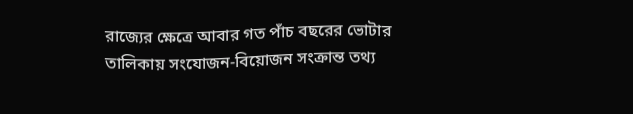রাজ্যের ক্ষেত্রে আবার গত পাঁচ বছরের ভোটার তালিকায় সংযোজন-বিয়োজন সংক্রান্ত তথ্য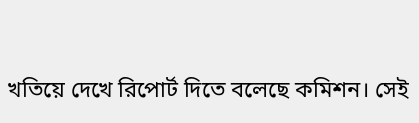খতিয়ে দেখে রিপোর্ট দিতে বলেছে কমিশন। সেই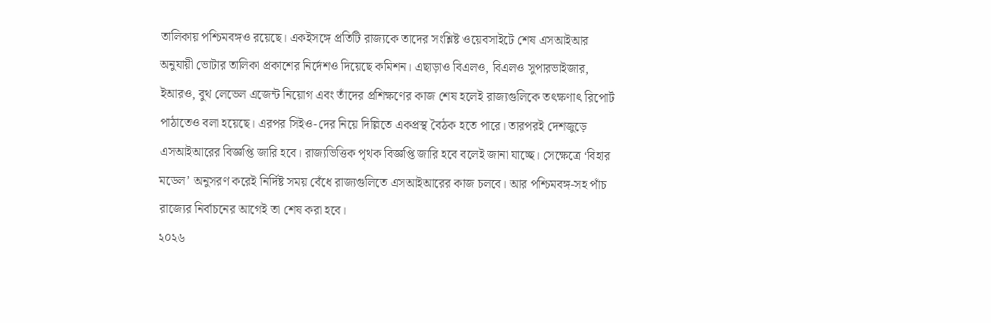তালিকায় পশ্চিমবঙ্গও রয়েছে। একইসঙ্গে প্রতিটি রাজ্যকে তাদের সংশ্লিষ্ট ওয়েবসাইটে শেষ এসআইআর অনুযায়ী ভোটার তালিকা প্রকাশের নির্দেশও দিয়েছে কমিশন। এছাড়াও বিএলও, বিএলও সুপারভাইজার, ইআরও, বুথ লেভেল এজেন্ট নিয়োগ এবং তাঁদের প্রশিক্ষণের কাজ শেষ হলেই রাজ্যগুলিকে তৎক্ষণাৎ রিপোর্ট পাঠাতেও বলা হয়েছে। এরপর সিইও-দের নিয়ে দিল্লিতে একপ্রস্থ বৈঠক হতে পারে। তারপরই দেশজুড়ে এসআইআরের বিজ্ঞপ্তি জারি হবে। রাজ্যভিত্তিক পৃথক বিজ্ঞপ্তি জারি হবে বলেই জানা যাচ্ছে। সেক্ষেত্রে ‘বিহার মডেল’ অনুসরণ করেই নির্দিষ্ট সময় বেঁধে রাজ্যগুলিতে এসআইআরের কাজ চলবে। আর পশ্চিমবঙ্গ-সহ পাঁচ রাজ্যের নির্বাচনের আগেই তা শেষ করা হবে।
২০২৬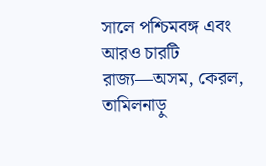সালে পশ্চিমবঙ্গ এবং আরও চারটি রাজ্য—অসম, কেরল, তামিলনাড়ু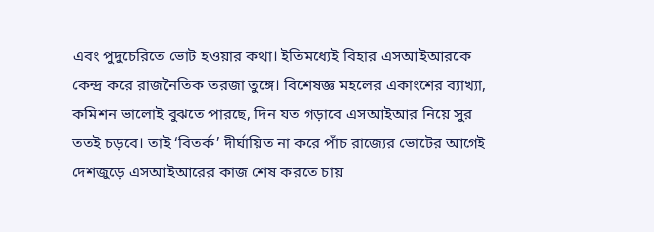এবং পুদুচেরিতে ভোট হওয়ার কথা। ইতিমধ্যেই বিহার এসআইআরকে কেন্দ্র করে রাজনৈতিক তরজা তুঙ্গে। বিশেষজ্ঞ মহলের একাংশের ব্যাখ্যা, কমিশন ভালোই বুঝতে পারছে, দিন যত গড়াবে এসআইআর নিয়ে সুর ততই চড়বে। তাই ‘বিতর্ক’ দীর্ঘায়িত না করে পাঁচ রাজ্যের ভোটের আগেই দেশজুড়ে এসআইআরের কাজ শেষ করতে চায়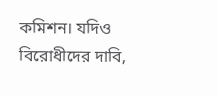কমিশন। যদিও বিরোধীদের দাবি,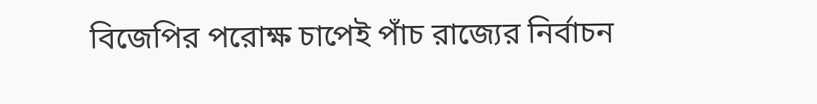বিজেপির পরোক্ষ চাপেই পাঁচ রাজ্যের নির্বাচন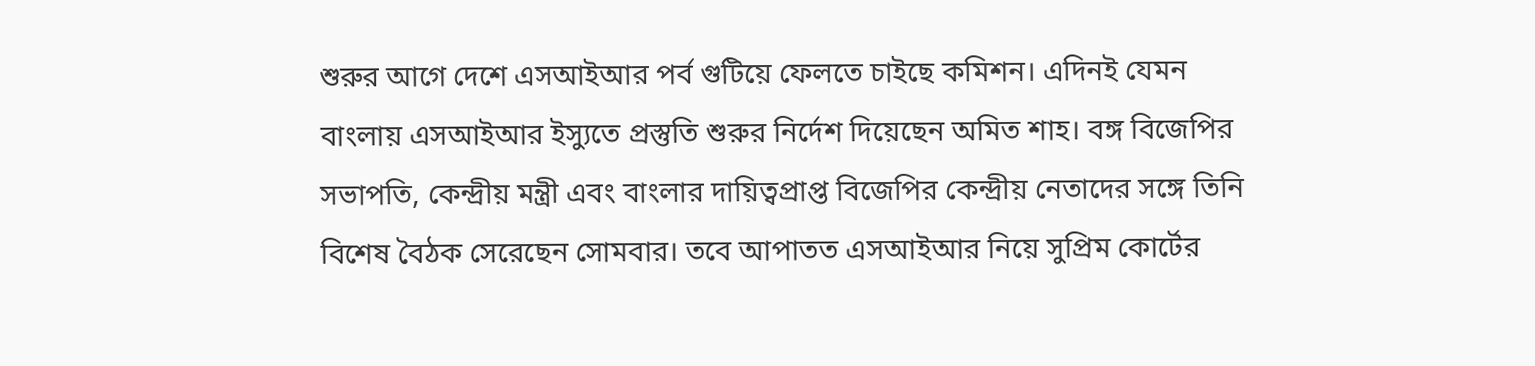শুরুর আগে দেশে এসআইআর পর্ব গুটিয়ে ফেলতে চাইছে কমিশন। এদিনই যেমন বাংলায় এসআইআর ইস্যুতে প্রস্তুতি শুরুর নির্দেশ দিয়েছেন অমিত শাহ। বঙ্গ বিজেপির সভাপতি, কেন্দ্রীয় মন্ত্রী এবং বাংলার দায়িত্বপ্রাপ্ত বিজেপির কেন্দ্রীয় নেতাদের সঙ্গে তিনি বিশেষ বৈঠক সেরেছেন সোমবার। তবে আপাতত এসআইআর নিয়ে সুপ্রিম কোর্টের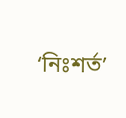‘নিঃশর্ত’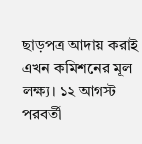ছাড়পত্র আদায় করাই এখন কমিশনের মূল লক্ষ্য। ১২ আগস্ট পরবর্তী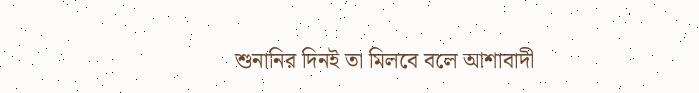শুনানির দিনই তা মিলবে বলে আশাবাদী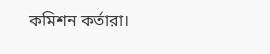কমিশন কর্তারা।